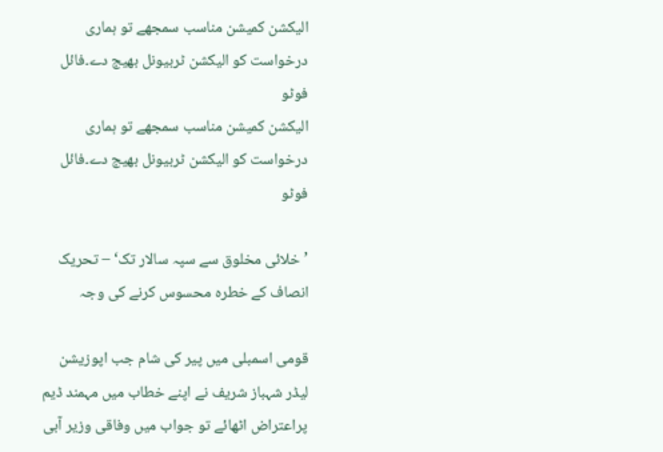الیکشن کمیشن مناسب سمجھے تو ہماری درخواست کو الیکشن ٹربیونل بھیج دے۔فائل فوٹو
الیکشن کمیشن مناسب سمجھے تو ہماری درخواست کو الیکشن ٹربیونل بھیج دے۔فائل فوٹو

’خلائی مخلوق سے سپہ سالار تک‘ – تحریک انصاف کے خطرہ محسوس کرنے کی وجہ

قومی اسمبلی میں پیر کی شام جب اپوزیشن لیڈر شہباز شریف نے اپنے خطاب میں مہمند ڈیم پراعتراض اٹھائے تو جواب میں وفاقی وزیر آبی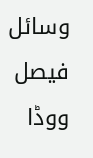وسائل فیصل ووڈا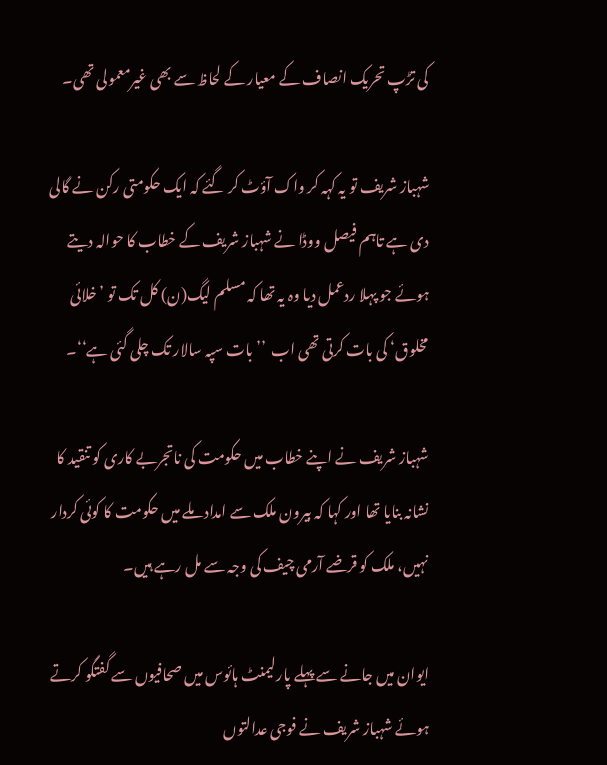کی تڑپ تحریک انصاف کے معیار کے لحاظ سے بھی غیرمعمولی تھی۔

شہباز شریف تو یہ کہہ کر واک آؤٹ کر گئے کہ ایک حکومتی رکن نے گالی دی ہے تاہم فیصل ووڈا نے شہباز شریف کے خطاب کا حوالہ دیتے ہوئے جو پہلا ردعمل دیا وہ یہ تھا کہ مسلم لیگ(ن) کل تک تو ’خلائی مخلوق‘ کی بات کرتی تھی اب  ’’بات سپہ سالار تک چلی گئی ہے‘‘۔

شہباز شریف نے اپنے خطاب میں حکومت کی ناتجربے کاری کو تنقید کا نشانہ بنایا تھا اور کہا کہ بیرون ملک سے امداد ملے میں حکومت کا کوئی کردار نہیں، ملک کو قرضے آرمی چیف کی وجہ سے مل رہے ہیں۔

ایوان میں جانے سے پہلے پارلیمنٹ ہائوس میں صحافیوں سے گفتگو کرتے ہوئے شہباز شریف نے فوجی عدالتوں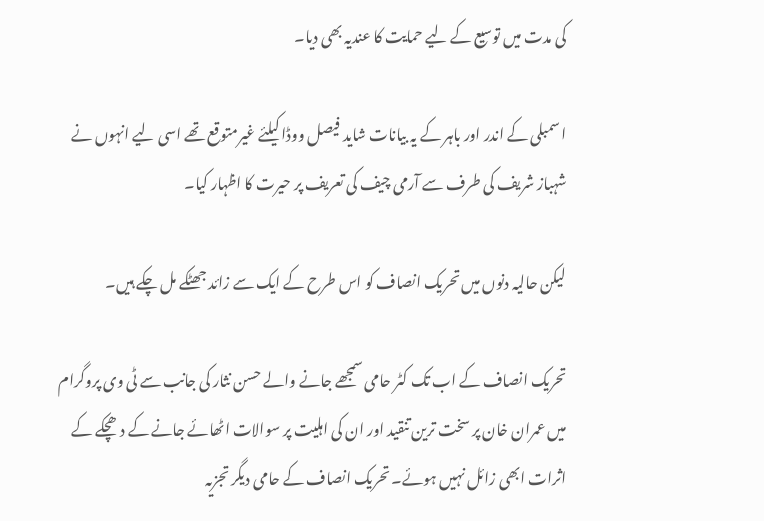کی مدت میں توسیع کے لیے حمایت کا عندیہ بھی دیا۔

اسمبلی کے اندر اور باہر کے یہ بیانات شاید فیصل ووڈا کیلئے غیرمتوقع تھے اسی لیے انہوں نے شہباز شریف کی طرف سے آرمی چیف کی تعریف پر حیرت کا اظہار کیا۔

لیکن حالیہ دنوں میں تحریک انصاف کو اس طرح کے ایک سے زائد جھٹکے مل چکے ہیں۔

تحریک انصاف کے اب تک کٹر حامی سمجھے جانے والے حسن نثار کی جانب سے ٹی وی پروگرام میں عمران خان پر سخت ترین تنقید اور ان کی اہلیت پر سوالات اٹھائے جانے کے دھچکے کے اثرات ابھی زائل نہیں ہوئے۔ تحریک انصاف کے حامی دیگر تجزیہ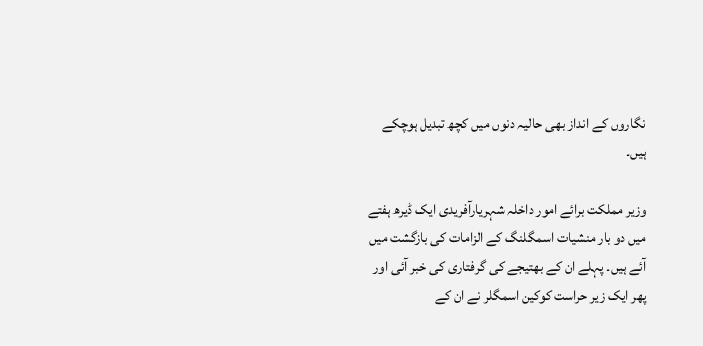نگاروں کے انداز بھی حالیہ دنوں میں کچھ تبدیل ہوچکے ہیں۔

وزیر مملکت برائے امور داخلہ شہریارآفریدی ایک ڈیرھ ہفتے میں دو بار منشیات اسمگلنگ کے الزامات کی بازگشت میں آئے ہیں۔ پہلے ان کے بھتیجے کی گرفتاری کی خبر آئی اور پھر ایک زیر حراست کوکین اسمگلر نے ان کے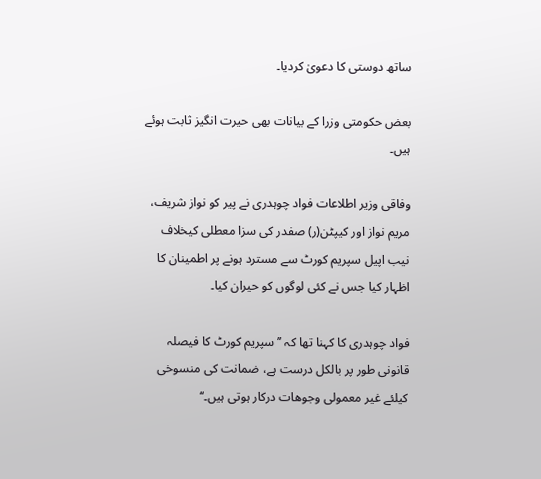ساتھ دوستی کا دعویٰ کردیا۔

بعض حکومتی وزرا کے بیانات بھی حیرت انگیز ثابت ہوئے ہیں۔

وفاقی وزیر اطلاعات فواد چوہدری نے پیر کو نواز شریف، مریم نواز اور کیپٹن(ر) صفدر کی سزا معطلی کیخلاف نیب اپیل سپریم کورٹ سے مسترد ہونے پر اطمینان کا اظہار کیا جس نے کئی لوگوں کو حیران کیا۔

فواد چوہدری کا کہنا تھا کہ ’’سپریم کورٹ کا فیصلہ قانونی طور پر بالکل درست ہے، ضمانت کی منسوخی کیلئے غیر معمولی وجوھات درکار ہوتی ہیں۔‘‘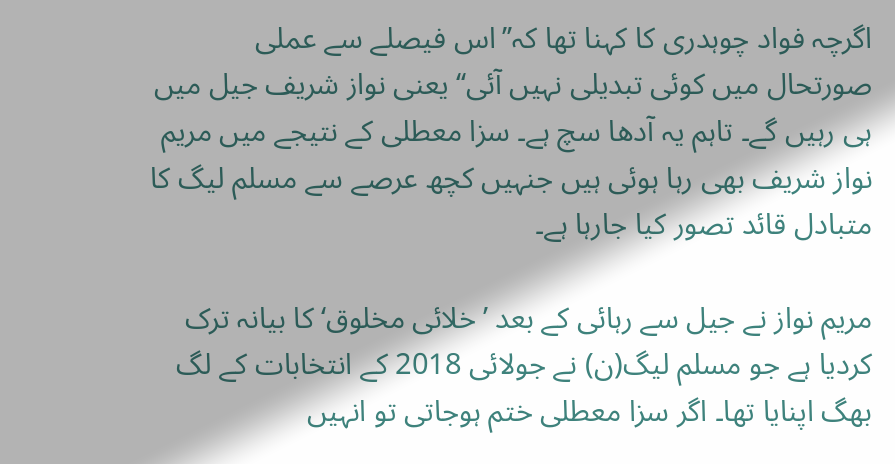اگرچہ فواد چوہدری کا کہنا تھا کہ’’اس فیصلے سے عملی صورتحال میں کوئی تبدیلی نہیں آئی‘‘ یعنی نواز شریف جیل میں ہی رہیں گے۔ تاہم یہ آدھا سچ ہے۔ سزا معطلی کے نتیجے میں مریم نواز شریف بھی رہا ہوئی ہیں جنہیں کچھ عرصے سے مسلم لیگ کا متبادل قائد تصور کیا جارہا ہے۔

مریم نواز نے جیل سے رہائی کے بعد ’خلائی مخلوق‘ کا بیانہ ترک کردیا ہے جو مسلم لیگ(ن) نے جولائی 2018 کے انتخابات کے لگ بھگ اپنایا تھا۔ اگر سزا معطلی ختم ہوجاتی تو انہیں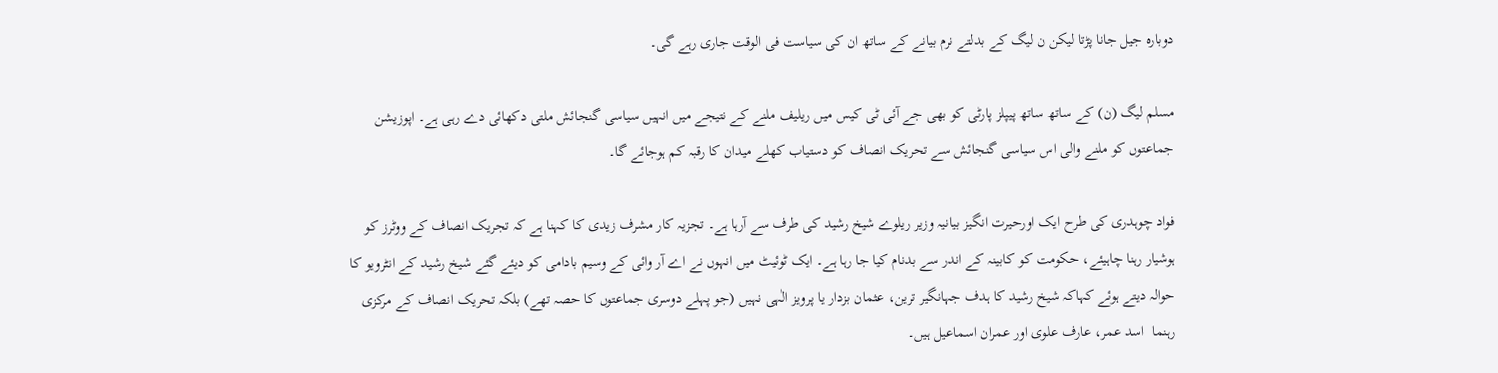دوبارہ جیل جانا پڑتا لیکن ن لیگ کے بدلتے نرم بیانے کے ساتھ ان کی سیاست فی الوقت جاری رہے گی۔

مسلم لیگ (ن) کے ساتھ ساتھ پیپلز پارٹی کو بھی جے آئی ٹی کیس میں ریلیف ملنے کے نتیجے میں انہیں سیاسی گنجائش ملتی دکھائی دے رہی ہے۔ اپوزیشن جماعتوں کو ملنے والی اس سیاسی گنجائش سے تحریک انصاف کو دستیاب کھلے میدان کا رقبہ کم ہوجائے گا۔

فواد چوہدری کی طرح ایک اورحیرت انگیز بیانیہ وزیر ریلوے شیخ رشید کی طرف سے آرہا ہے۔ تجزیہ کار مشرف زیدی کا کہنا ہے کہ تجریک انصاف کے ووٹرز کو ہوشیار رہنا چاہیئے، حکومت کو کابینہ کے اندر سے بدنام کیا جا رہا ہے۔ ایک ٹوئیٹ میں انہوں نے اے آر وائی کے وسیم بادامی کو دیئے گئے شیخ رشید کے انٹرویو کا حوالہ دیتے ہوئے کہاکہ شیخ رشید کا ہدف جہانگیر ترین، عثمان بزدار یا پرویز الٰہی نہیں (جو پہلے دوسری جماعتوں کا حصہ تھے) بلکہ تحریک انصاف کے مرکزی رہنما  اسد عمر، عارف علوی اور عمران اسماعیل ہیں۔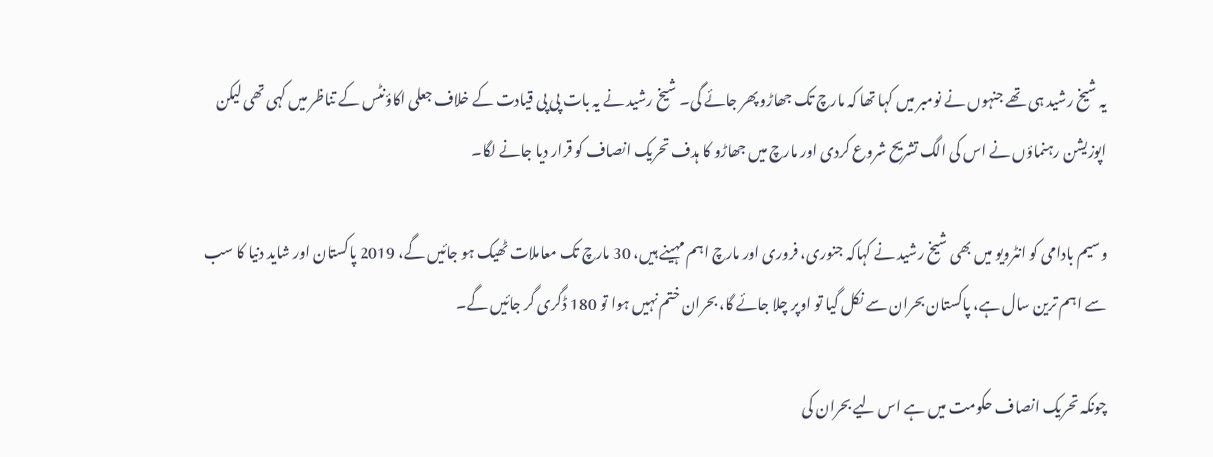یہ شیخ رشید ہی تھے جنہوں نے نومبر میں کہا تھا کہ مارچ تک جھاڑو پھر جائے گی۔ شیخ رشید نے یہ بات پی پی قیادت کے خلاف جعلی اکاؤنٹس کے تناظر میں کہی تھی لیکن اپوزیشن رہنماؤں نے اس کی الگ تشریح شروع کردی اور مارچ میں جھاڑو کا ہدف تحریک انصاف کو قرار دیا جانے لگا۔

وسیم بادامی کو انٹرویو میں بھی شیخ رشید نے کہاکہ جنوری، فروری اور مارچ اہم مہینے ہیں، 30 مارچ تک معاملات ٹھیک ہو جائیں گے، 2019 پاکستان اور شاید دنیا کا سب سے اہم ترین سال ہے، پاکستان بحران سے نکل گیا تو اوپر چلا جائے گا، بحران ختم نہیں ہوا تو 180 ڈگری گر جائیں گے۔

چونکہ تحریک انصاف حکومت میں ہے اس لیے بحران کی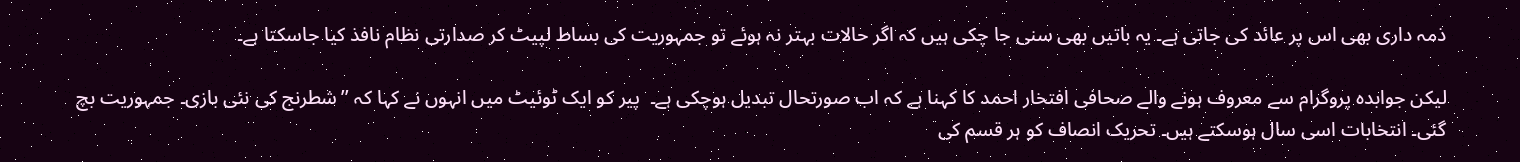ذمہ داری بھی اس پر عائد کی جاتی ہے۔ یہ باتیں بھی سنی جا چکی ہیں کہ اگر حالات بہتر نہ ہوئے تو جمہوریت کی بساط لپیٹ کر صدارتی نظام نافذ کیا جاسکتا ہے۔

لیکن جوابدہ پروگرام سے معروف ہونے والے صحافی افتخار احمد کا کہنا ہے کہ اب صورتحال تبدیل ہوچکی ہے۔  پیر کو ایک ٹوئیٹ میں انہوں نے کہا کہ ’’شطرنج کی نئی بازی۔ جمہوریت بچ گئی۔ انتخابات اسی سال ہوسکتے ہیں۔ تحریک انصاف کو ہر قسم کی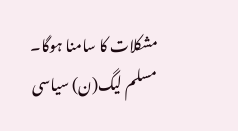مشکلات کا سامنا ہوگا۔ مسلم لیگ(ن) سیاسی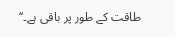طاقت کے طور پر باقی ہے۔‘‘